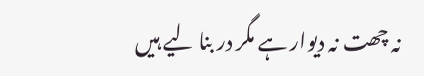نہ چھت نہ دیوار ہے مگر در بنا لیے ہیں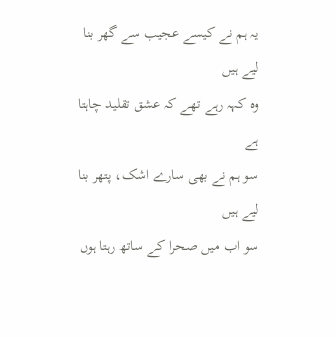یہ ہم نے کیسے عجیب سے گھر بنا لیے ہیں
وہ کہہ رہے تھے کہ عشق تقلید چاہتا ہے
سو ہم نے بھی سارے اشک، پتھر بنا لیے ہیں
سو اب میں صحرا کے ساتھ رہتا ہوں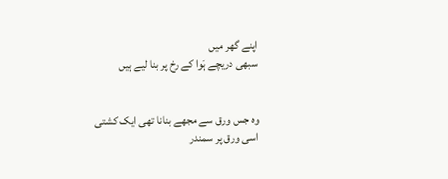اپنے گھر میں
سبھی دریچے ہَوا کے رخ پر بنا لیے ہیں


وہ جس ورق سے مجھے بنانا تھی ایک کشتی
اسی ورق پر سمندر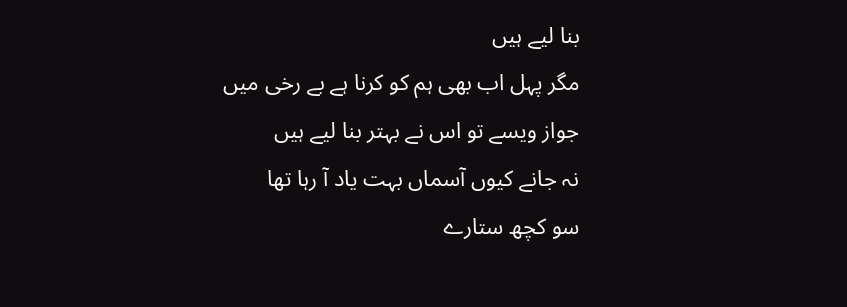بنا لیے ہیں
مگر پہل اب بھی ہم کو کرنا ہے بے رخی میں
جواز ویسے تو اس نے بہتر بنا لیے ہیں
نہ جانے کیوں آسماں بہت یاد آ رہا تھا
سو کچھ ستارے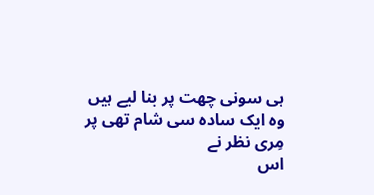ہی سونی چھت پر بنا لیے ہیں
وہ ایک سادہ سی شام تھی پر مِری نظر نے
اس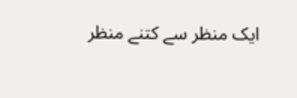ایک منظر سے کتنے منظر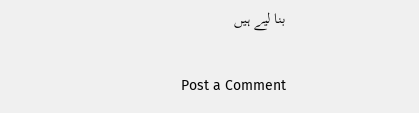بنا لیے ہیں

Post a Comment